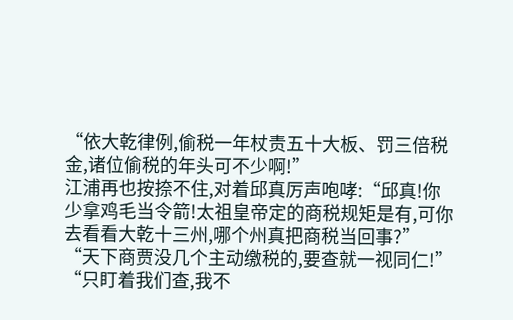“依大乾律例,偷税一年杖责五十大板、罚三倍税金,诸位偷税的年头可不少啊!”
江浦再也按捺不住,对着邱真厉声咆哮:“邱真!你少拿鸡毛当令箭!太祖皇帝定的商税规矩是有,可你去看看大乾十三州,哪个州真把商税当回事?”
“天下商贾没几个主动缴税的,要查就一视同仁!”
“只盯着我们查,我不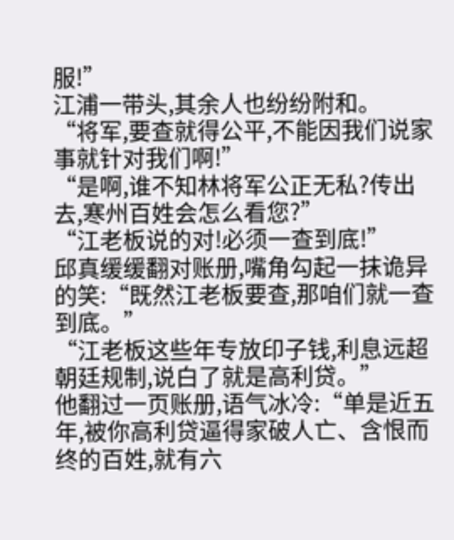服!”
江浦一带头,其余人也纷纷附和。
“将军,要查就得公平,不能因我们说家事就针对我们啊!”
“是啊,谁不知林将军公正无私?传出去,寒州百姓会怎么看您?”
“江老板说的对!必须一查到底!”
邱真缓缓翻对账册,嘴角勾起一抹诡异的笑:“既然江老板要查,那咱们就一查到底。”
“江老板这些年专放印子钱,利息远超朝廷规制,说白了就是高利贷。”
他翻过一页账册,语气冰冷:“单是近五年,被你高利贷逼得家破人亡、含恨而终的百姓,就有六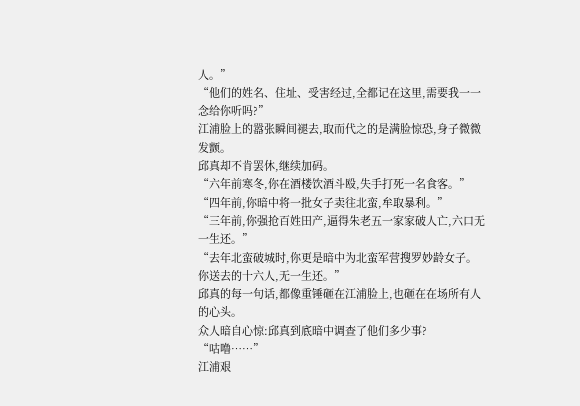人。”
“他们的姓名、住址、受害经过,全都记在这里,需要我一一念给你听吗?”
江浦脸上的嚣张瞬间褪去,取而代之的是满脸惊恐,身子微微发颤。
邱真却不肯罢休,继续加码。
“六年前寒冬,你在酒楼饮酒斗殴,失手打死一名食客。”
“四年前,你暗中将一批女子卖往北蛮,牟取暴利。”
“三年前,你强抢百姓田产,逼得朱老五一家家破人亡,六口无一生还。”
“去年北蛮破城时,你更是暗中为北蛮军营搜罗妙龄女子。你送去的十六人,无一生还。”
邱真的每一句话,都像重锤砸在江浦脸上,也砸在在场所有人的心头。
众人暗自心惊:邱真到底暗中调查了他们多少事?
“咕噜……”
江浦艰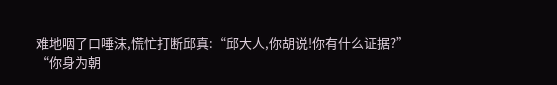难地咽了口唾沫,慌忙打断邱真:“邱大人,你胡说!你有什么证据?”
“你身为朝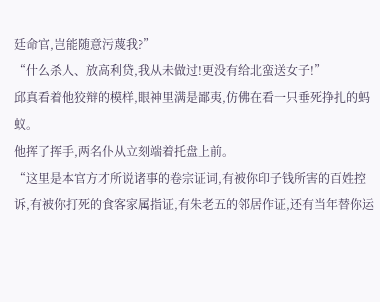廷命官,岂能随意污蔑我?”
“什么杀人、放高利贷,我从未做过!更没有给北蛮送女子!”
邱真看着他狡辩的模样,眼神里满是鄙夷,仿佛在看一只垂死挣扎的蚂蚁。
他挥了挥手,两名仆从立刻端着托盘上前。
“这里是本官方才所说诸事的卷宗证词,有被你印子钱所害的百姓控诉,有被你打死的食客家属指证,有朱老五的邻居作证,还有当年替你运